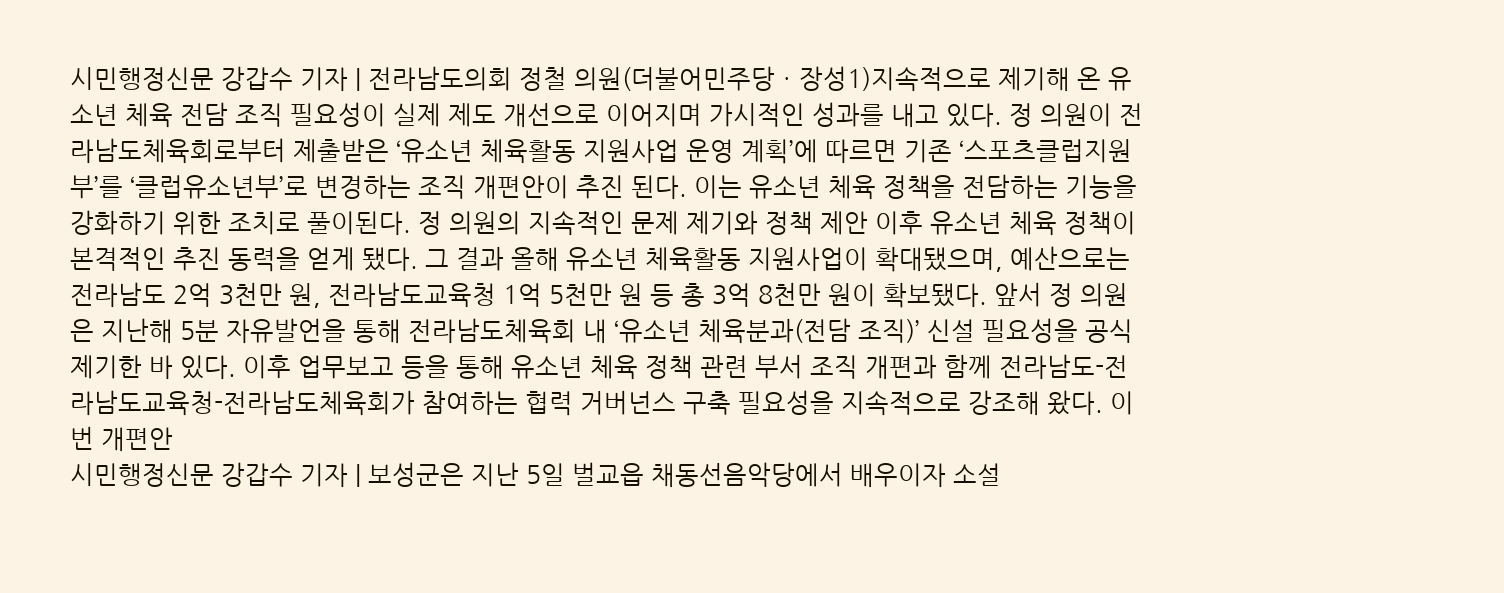시민행정신문 강갑수 기자 | 전라남도의회 정철 의원(더불어민주당ㆍ장성1)지속적으로 제기해 온 유소년 체육 전담 조직 필요성이 실제 제도 개선으로 이어지며 가시적인 성과를 내고 있다. 정 의원이 전라남도체육회로부터 제출받은 ‘유소년 체육활동 지원사업 운영 계획’에 따르면 기존 ‘스포츠클럽지원부’를 ‘클럽유소년부’로 변경하는 조직 개편안이 추진 된다. 이는 유소년 체육 정책을 전담하는 기능을 강화하기 위한 조치로 풀이된다. 정 의원의 지속적인 문제 제기와 정책 제안 이후 유소년 체육 정책이 본격적인 추진 동력을 얻게 됐다. 그 결과 올해 유소년 체육활동 지원사업이 확대됐으며, 예산으로는 전라남도 2억 3천만 원, 전라남도교육청 1억 5천만 원 등 총 3억 8천만 원이 확보됐다. 앞서 정 의원은 지난해 5분 자유발언을 통해 전라남도체육회 내 ‘유소년 체육분과(전담 조직)’ 신설 필요성을 공식 제기한 바 있다. 이후 업무보고 등을 통해 유소년 체육 정책 관련 부서 조직 개편과 함께 전라남도-전라남도교육청-전라남도체육회가 참여하는 협력 거버넌스 구축 필요성을 지속적으로 강조해 왔다. 이번 개편안
시민행정신문 강갑수 기자 | 보성군은 지난 5일 벌교읍 채동선음악당에서 배우이자 소설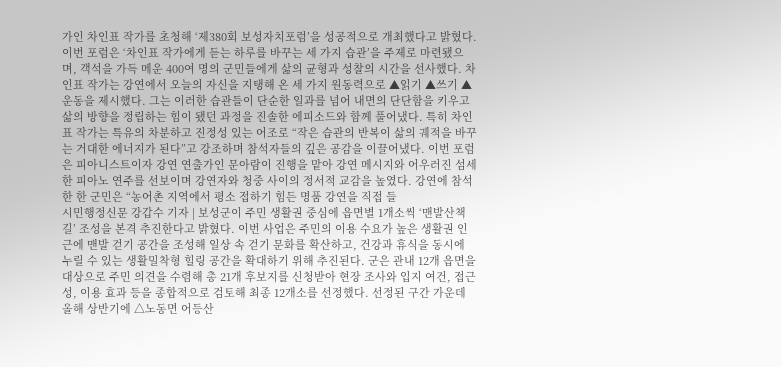가인 차인표 작가를 초청해 ‘제380회 보성자치포럼’을 성공적으로 개최했다고 밝혔다. 이번 포럼은 ‘차인표 작가에게 듣는 하루를 바꾸는 세 가지 습관’을 주제로 마련됐으며, 객석을 가득 메운 400여 명의 군민들에게 삶의 균형과 성찰의 시간을 선사했다. 차인표 작가는 강연에서 오늘의 자신을 지탱해 온 세 가지 원동력으로 ▲읽기 ▲쓰기 ▲운동을 제시했다. 그는 이러한 습관들이 단순한 일과를 넘어 내면의 단단함을 키우고 삶의 방향을 정립하는 힘이 됐던 과정을 진솔한 에피소드와 함께 풀어냈다. 특히 차인표 작가는 특유의 차분하고 진정성 있는 어조로 “작은 습관의 반복이 삶의 궤적을 바꾸는 거대한 에너지가 된다”고 강조하며 참석자들의 깊은 공감을 이끌어냈다. 이번 포럼은 피아니스트이자 강연 연출가인 문아람이 진행을 맡아 강연 메시지와 어우러진 섬세한 피아노 연주를 선보이며 강연자와 청중 사이의 정서적 교감을 높였다. 강연에 참석한 한 군민은 “농어촌 지역에서 평소 접하기 힘든 명품 강연을 직접 들
시민행정신문 강갑수 기자 | 보성군이 주민 생활권 중심에 읍면별 1개소씩 ‘맨발산책길’ 조성을 본격 추진한다고 밝혔다. 이번 사업은 주민의 이용 수요가 높은 생활권 인근에 맨발 걷기 공간을 조성해 일상 속 걷기 문화를 확산하고, 건강과 휴식을 동시에 누릴 수 있는 생활밀착형 힐링 공간을 확대하기 위해 추진된다. 군은 관내 12개 읍면을 대상으로 주민 의견을 수렴해 총 21개 후보지를 신청받아 현장 조사와 입지 여건, 접근성, 이용 효과 등을 종합적으로 검토해 최종 12개소를 선정했다. 선정된 구간 가운데 올해 상반기에 △노동면 어등산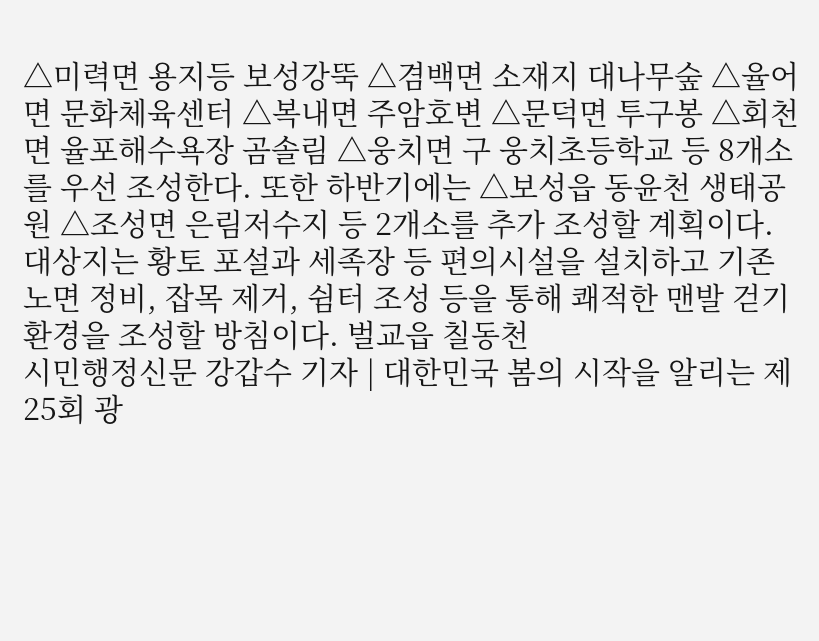△미력면 용지등 보성강뚝 △겸백면 소재지 대나무숲 △율어면 문화체육센터 △복내면 주암호변 △문덕면 투구봉 △회천면 율포해수욕장 곰솔림 △웅치면 구 웅치초등학교 등 8개소를 우선 조성한다. 또한 하반기에는 △보성읍 동윤천 생태공원 △조성면 은림저수지 등 2개소를 추가 조성할 계획이다. 대상지는 황토 포설과 세족장 등 편의시설을 설치하고 기존 노면 정비, 잡목 제거, 쉼터 조성 등을 통해 쾌적한 맨발 걷기 환경을 조성할 방침이다. 벌교읍 칠동천
시민행정신문 강갑수 기자 | 대한민국 봄의 시작을 알리는 제25회 광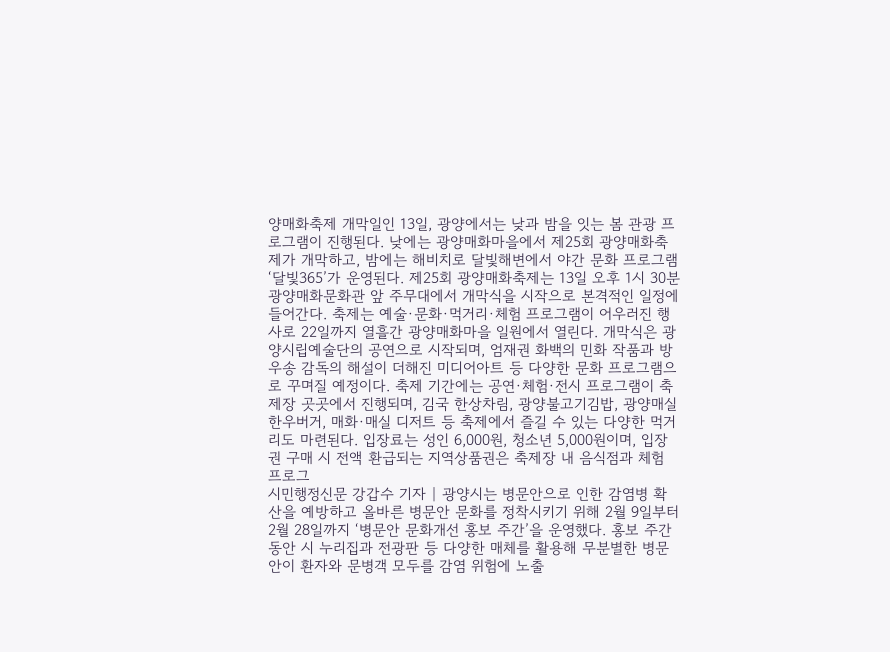양매화축제 개막일인 13일, 광양에서는 낮과 밤을 잇는 봄 관광 프로그램이 진행된다. 낮에는 광양매화마을에서 제25회 광양매화축제가 개막하고, 밤에는 해비치로 달빛해변에서 야간 문화 프로그램 ‘달빛365’가 운영된다. 제25회 광양매화축제는 13일 오후 1시 30분 광양매화문화관 앞 주무대에서 개막식을 시작으로 본격적인 일정에 들어간다. 축제는 예술·문화·먹거리·체험 프로그램이 어우러진 행사로 22일까지 열흘간 광양매화마을 일원에서 열린다. 개막식은 광양시립예술단의 공연으로 시작되며, 엄재권 화백의 민화 작품과 방우송 감독의 해설이 더해진 미디어아트 등 다양한 문화 프로그램으로 꾸며질 예정이다. 축제 기간에는 공연·체험·전시 프로그램이 축제장 곳곳에서 진행되며, 김국 한상차림, 광양불고기김밥, 광양매실한우버거, 매화·매실 디저트 등 축제에서 즐길 수 있는 다양한 먹거리도 마련된다. 입장료는 성인 6,000원, 청소년 5,000원이며, 입장권 구매 시 전액 환급되는 지역상품권은 축제장 내 음식점과 체험 프로그
시민행정신문 강갑수 기자 | 광양시는 병문안으로 인한 감염병 확산을 예방하고 올바른 병문안 문화를 정착시키기 위해 2월 9일부터 2월 28일까지 ‘병문안 문화개선 홍보 주간’을 운영했다. 홍보 주간 동안 시 누리집과 전광판 등 다양한 매체를 활용해 무분별한 병문안이 환자와 문병객 모두를 감염 위험에 노출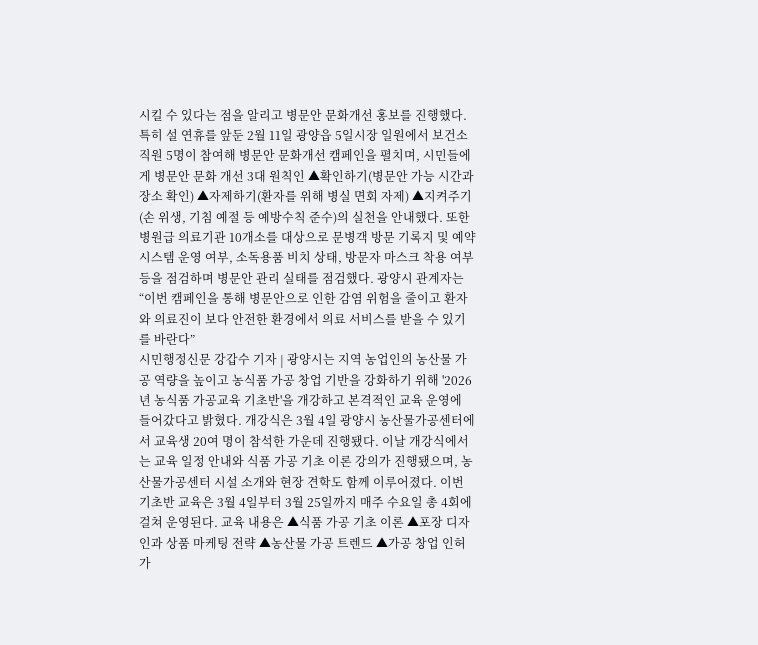시킬 수 있다는 점을 알리고 병문안 문화개선 홍보를 진행했다. 특히 설 연휴를 앞둔 2월 11일 광양읍 5일시장 일원에서 보건소 직원 5명이 참여해 병문안 문화개선 캠페인을 펼치며, 시민들에게 병문안 문화 개선 3대 원칙인 ▲확인하기(병문안 가능 시간과 장소 확인) ▲자제하기(환자를 위해 병실 면회 자제) ▲지켜주기(손 위생, 기침 예절 등 예방수칙 준수)의 실천을 안내했다. 또한 병원급 의료기관 10개소를 대상으로 문병객 방문 기록지 및 예약 시스템 운영 여부, 소독용품 비치 상태, 방문자 마스크 착용 여부 등을 점검하며 병문안 관리 실태를 점검했다. 광양시 관계자는 “이번 캠페인을 통해 병문안으로 인한 감염 위험을 줄이고 환자와 의료진이 보다 안전한 환경에서 의료 서비스를 받을 수 있기를 바란다”
시민행정신문 강갑수 기자 | 광양시는 지역 농업인의 농산물 가공 역량을 높이고 농식품 가공 창업 기반을 강화하기 위해 '2026년 농식품 가공교육 기초반'을 개강하고 본격적인 교육 운영에 들어갔다고 밝혔다. 개강식은 3월 4일 광양시 농산물가공센터에서 교육생 20여 명이 참석한 가운데 진행됐다. 이날 개강식에서는 교육 일정 안내와 식품 가공 기초 이론 강의가 진행됐으며, 농산물가공센터 시설 소개와 현장 견학도 함께 이루어졌다. 이번 기초반 교육은 3월 4일부터 3월 25일까지 매주 수요일 총 4회에 걸쳐 운영된다. 교육 내용은 ▲식품 가공 기초 이론 ▲포장 디자인과 상품 마케팅 전략 ▲농산물 가공 트렌드 ▲가공 창업 인허가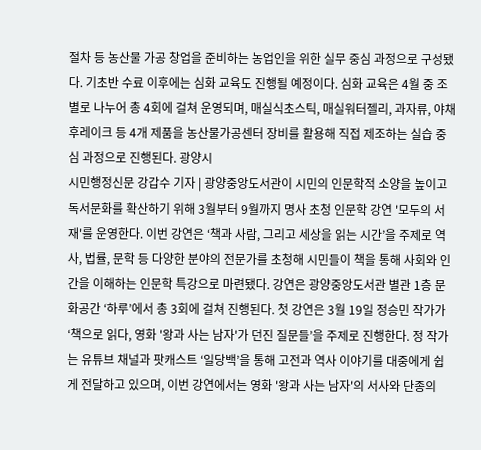절차 등 농산물 가공 창업을 준비하는 농업인을 위한 실무 중심 과정으로 구성됐다. 기초반 수료 이후에는 심화 교육도 진행될 예정이다. 심화 교육은 4월 중 조별로 나누어 총 4회에 걸쳐 운영되며, 매실식초스틱, 매실워터젤리, 과자류, 야채후레이크 등 4개 제품을 농산물가공센터 장비를 활용해 직접 제조하는 실습 중심 과정으로 진행된다. 광양시
시민행정신문 강갑수 기자 | 광양중앙도서관이 시민의 인문학적 소양을 높이고 독서문화를 확산하기 위해 3월부터 9월까지 명사 초청 인문학 강연 '모두의 서재'를 운영한다. 이번 강연은 ‘책과 사람, 그리고 세상을 읽는 시간’을 주제로 역사, 법률, 문학 등 다양한 분야의 전문가를 초청해 시민들이 책을 통해 사회와 인간을 이해하는 인문학 특강으로 마련됐다. 강연은 광양중앙도서관 별관 1층 문화공간 ‘하루’에서 총 3회에 걸쳐 진행된다. 첫 강연은 3월 19일 정승민 작가가 ‘책으로 읽다, 영화 '왕과 사는 남자'가 던진 질문들’을 주제로 진행한다. 정 작가는 유튜브 채널과 팟캐스트 ‘일당백’을 통해 고전과 역사 이야기를 대중에게 쉽게 전달하고 있으며, 이번 강연에서는 영화 '왕과 사는 남자'의 서사와 단종의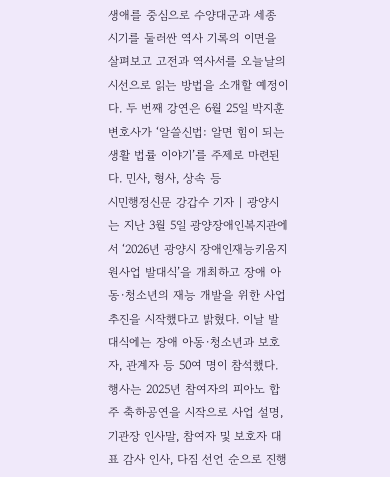생애를 중심으로 수양대군과 세종 시기를 둘러싼 역사 기록의 이면을 살펴보고 고전과 역사서를 오늘날의 시선으로 읽는 방법을 소개할 예정이다. 두 번째 강연은 6월 25일 박지훈 변호사가 ‘알쓸신법: 알면 힘이 되는 생활 법률 이야기’를 주제로 마련된다. 민사, 형사, 상속 등
시민행정신문 강갑수 기자 | 광양시는 지난 3월 5일 광양장애인복지관에서 ‘2026년 광양시 장애인재능키움지원사업 발대식’을 개최하고 장애 아동·청소년의 재능 개발을 위한 사업 추진을 시작했다고 밝혔다. 이날 발대식에는 장애 아동·청소년과 보호자, 관계자 등 50여 명이 참석했다. 행사는 2025년 참여자의 피아노 합주 축하공연을 시작으로 사업 설명, 기관장 인사말, 참여자 및 보호자 대표 감사 인사, 다짐 선언 순으로 진행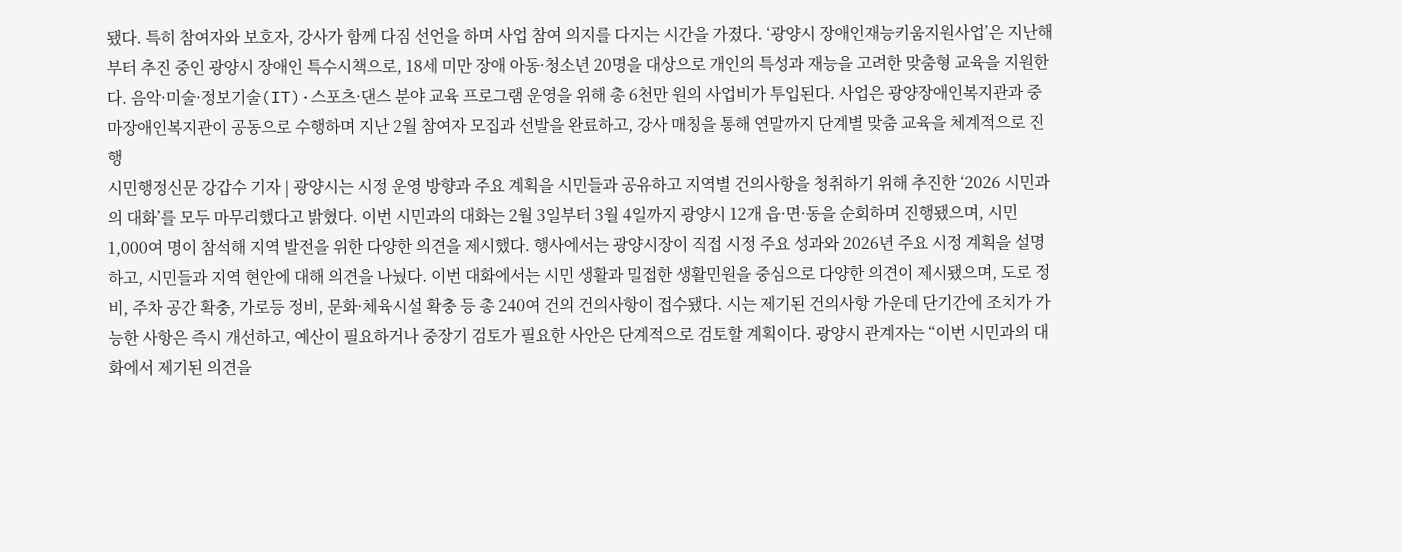됐다. 특히 참여자와 보호자, 강사가 함께 다짐 선언을 하며 사업 참여 의지를 다지는 시간을 가졌다. ‘광양시 장애인재능키움지원사업’은 지난해부터 추진 중인 광양시 장애인 특수시책으로, 18세 미만 장애 아동·청소년 20명을 대상으로 개인의 특성과 재능을 고려한 맞춤형 교육을 지원한다. 음악·미술·정보기술(IT)·스포츠·댄스 분야 교육 프로그램 운영을 위해 총 6천만 원의 사업비가 투입된다. 사업은 광양장애인복지관과 중마장애인복지관이 공동으로 수행하며 지난 2월 참여자 모집과 선발을 완료하고, 강사 매칭을 통해 연말까지 단계별 맞춤 교육을 체계적으로 진행
시민행정신문 강갑수 기자 | 광양시는 시정 운영 방향과 주요 계획을 시민들과 공유하고 지역별 건의사항을 청취하기 위해 추진한 ‘2026 시민과의 대화’를 모두 마무리했다고 밝혔다. 이번 시민과의 대화는 2월 3일부터 3월 4일까지 광양시 12개 읍·면·동을 순회하며 진행됐으며, 시민 1,000여 명이 참석해 지역 발전을 위한 다양한 의견을 제시했다. 행사에서는 광양시장이 직접 시정 주요 성과와 2026년 주요 시정 계획을 설명하고, 시민들과 지역 현안에 대해 의견을 나눴다. 이번 대화에서는 시민 생활과 밀접한 생활민원을 중심으로 다양한 의견이 제시됐으며, 도로 정비, 주차 공간 확충, 가로등 정비, 문화·체육시설 확충 등 총 240여 건의 건의사항이 접수됐다. 시는 제기된 건의사항 가운데 단기간에 조치가 가능한 사항은 즉시 개선하고, 예산이 필요하거나 중장기 검토가 필요한 사안은 단계적으로 검토할 계획이다. 광양시 관계자는 “이번 시민과의 대화에서 제기된 의견을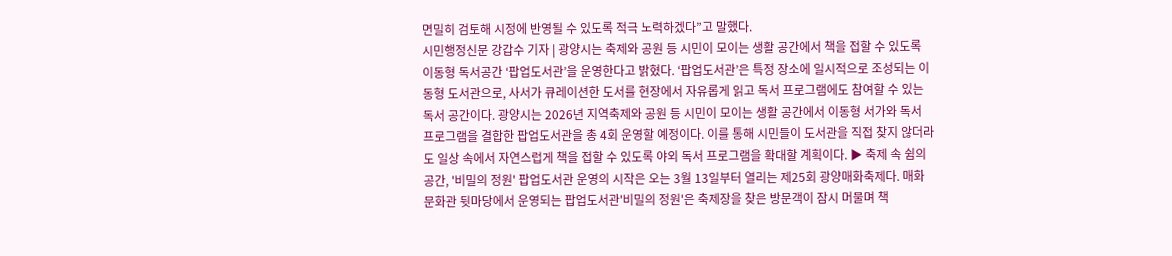면밀히 검토해 시정에 반영될 수 있도록 적극 노력하겠다”고 말했다.
시민행정신문 강갑수 기자 | 광양시는 축제와 공원 등 시민이 모이는 생활 공간에서 책을 접할 수 있도록 이동형 독서공간 ‘팝업도서관’을 운영한다고 밝혔다. ‘팝업도서관’은 특정 장소에 일시적으로 조성되는 이동형 도서관으로, 사서가 큐레이션한 도서를 현장에서 자유롭게 읽고 독서 프로그램에도 참여할 수 있는 독서 공간이다. 광양시는 2026년 지역축제와 공원 등 시민이 모이는 생활 공간에서 이동형 서가와 독서 프로그램을 결합한 팝업도서관을 총 4회 운영할 예정이다. 이를 통해 시민들이 도서관을 직접 찾지 않더라도 일상 속에서 자연스럽게 책을 접할 수 있도록 야외 독서 프로그램을 확대할 계획이다. ▶ 축제 속 쉼의 공간, '비밀의 정원' 팝업도서관 운영의 시작은 오는 3월 13일부터 열리는 제25회 광양매화축제다. 매화문화관 뒷마당에서 운영되는 팝업도서관'비밀의 정원'은 축제장을 찾은 방문객이 잠시 머물며 책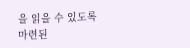을 읽을 수 있도록 마련된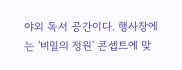야외 독서 공간이다. 행사장에는 '비밀의 정원' 콘셉트에 맞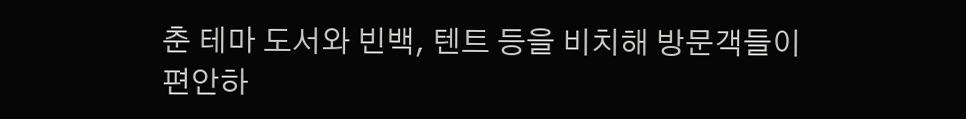춘 테마 도서와 빈백, 텐트 등을 비치해 방문객들이 편안하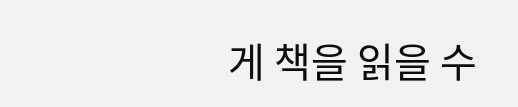게 책을 읽을 수